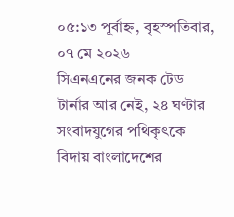০৫:১৩ পূর্বাহ্ন, বৃহস্পতিবার, ০৭ মে ২০২৬
সিএনএনের জনক টেড টার্নার আর নেই, ২৪ ঘণ্টার সংবাদযুগের পথিকৃৎকে বিদায় বাংলাদেশের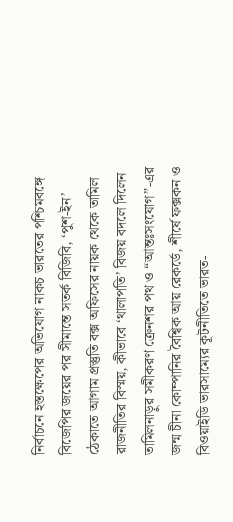নির্বাচনে হস্তক্ষেপের অভিযোগ নাকচ ভারতের পশ্চিমবঙ্গে বিজেপির জয়ের পর সীমান্তে সতর্ক বিজিবি, ‘পুশ-ইন’ ঠেকাতে আগাম প্রস্তুতি বক্স অফিসের নায়ক থেকে তামিল রাজনীতির বিস্ময়, কীভাবে ‘থালাপতি’ বিজয় বদলে দিলেন তামিলনাড়ুর সমীকরণ ক্রেনশর পথ ও “আন্তঃসংযোগ”-এর জন্ম চীনা কোম্পানির বৈশ্বিক আয় রেকর্ডে, শীর্ষে ফক্সকন ও বিওয়াইডি ভারসাম্যের কূটনীতিতে ভারত-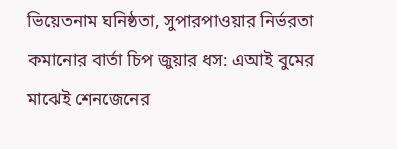ভিয়েতনাম ঘনিষ্ঠতা, সুপারপাওয়ার নির্ভরতা কমানোর বার্তা চিপ জুয়ার ধস: এআই বুমের মাঝেই শেনজেনের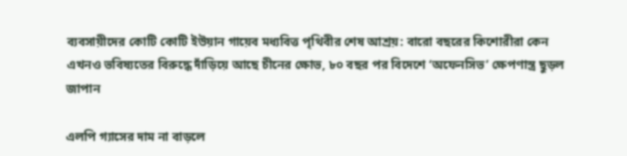ব্যবসায়ীদের কোটি কোটি ইউয়ান গায়েব মধ্যবিত্ত পৃথিবীর শেষ আশ্রয়: বারো বছরের কিশোরীরা কেন এখনও ভবিষ্যতের বিরুদ্ধে দাঁড়িয়ে আছে চীনের ক্ষোভ, ৮০ বছর পর বিদেশে ‘অফেনসিভ’ ক্ষেপণাস্ত্র ছুড়ল জাপান

এলপি গ্যাসের দাম না বাড়লে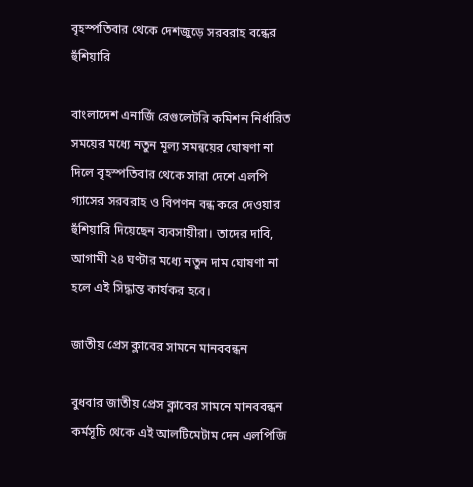বৃহস্পতিবার থেকে দেশজুড়ে সরবরাহ বন্ধের হুঁশিয়ারি

বাংলাদেশ এনার্জি রেগুলেটরি কমিশন নির্ধারিত সময়ের মধ্যে নতুন মূল্য সমন্বয়ের ঘোষণা না দিলে বৃহস্পতিবার থেকে সারা দেশে এলপি গ্যাসের সরবরাহ ও বিপণন বন্ধ করে দেওয়ার হুঁশিয়ারি দিয়েছেন ব্যবসায়ীরা। তাদের দাবি, আগামী ২৪ ঘণ্টার মধ্যে নতুন দাম ঘোষণা না হলে এই সিদ্ধান্ত কার্যকর হবে।

জাতীয় প্রেস ক্লাবের সামনে মানববন্ধন

বুধবার জাতীয় প্রেস ক্লাবের সামনে মানববন্ধন কর্মসূচি থেকে এই আলটিমেটাম দেন এলপিজি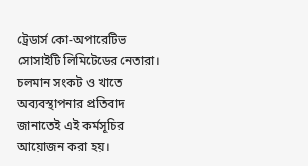ট্রেডার্স কো-অপারেটিভ সোসাইটি লিমিটেডের নেতারা। চলমান সংকট ও খাতে অব্যবস্থাপনার প্রতিবাদ জানাতেই এই কর্মসূচির আয়োজন করা হয়।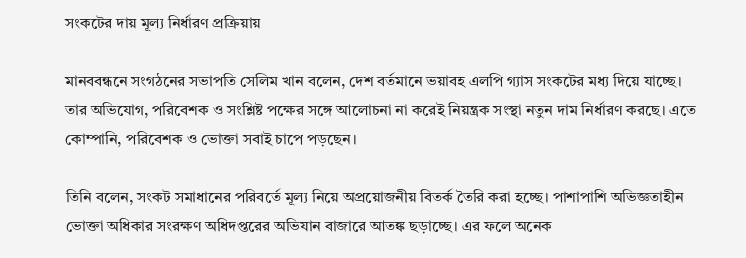সংকটের দায় মূল্য নির্ধারণ প্রক্রিয়ায়

মানববন্ধনে সংগঠনের সভাপতি সেলিম খান বলেন, দেশ বর্তমানে ভয়াবহ এলপি গ্যাস সংকটের মধ্য দিয়ে যাচ্ছে। তার অভিযোগ, পরিবেশক ও সংশ্লিষ্ট পক্ষের সঙ্গে আলোচনা না করেই নিয়ন্ত্রক সংস্থা নতুন দাম নির্ধারণ করছে। এতে কোম্পানি, পরিবেশক ও ভোক্তা সবাই চাপে পড়ছেন।

তিনি বলেন, সংকট সমাধানের পরিবর্তে মূল্য নিয়ে অপ্রয়োজনীয় বিতর্ক তৈরি করা হচ্ছে। পাশাপাশি অভিজ্ঞতাহীন ভোক্তা অধিকার সংরক্ষণ অধিদপ্তরের অভিযান বাজারে আতঙ্ক ছড়াচ্ছে। এর ফলে অনেক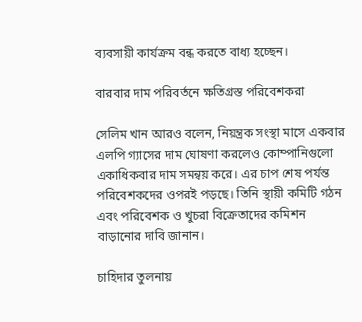ব্যবসায়ী কার্যক্রম বন্ধ করতে বাধ্য হচ্ছেন।

বারবার দাম পরিবর্তনে ক্ষতিগ্রস্ত পরিবেশকরা

সেলিম খান আরও বলেন, নিয়ন্ত্রক সংস্থা মাসে একবার এলপি গ্যাসের দাম ঘোষণা করলেও কোম্পানিগুলো একাধিকবার দাম সমন্বয় করে। এর চাপ শেষ পর্যন্ত পরিবেশকদের ওপরই পড়ছে। তিনি স্থায়ী কমিটি গঠন এবং পরিবেশক ও খুচরা বিক্রেতাদের কমিশন বাড়ানোর দাবি জানান।

চাহিদার তুলনায়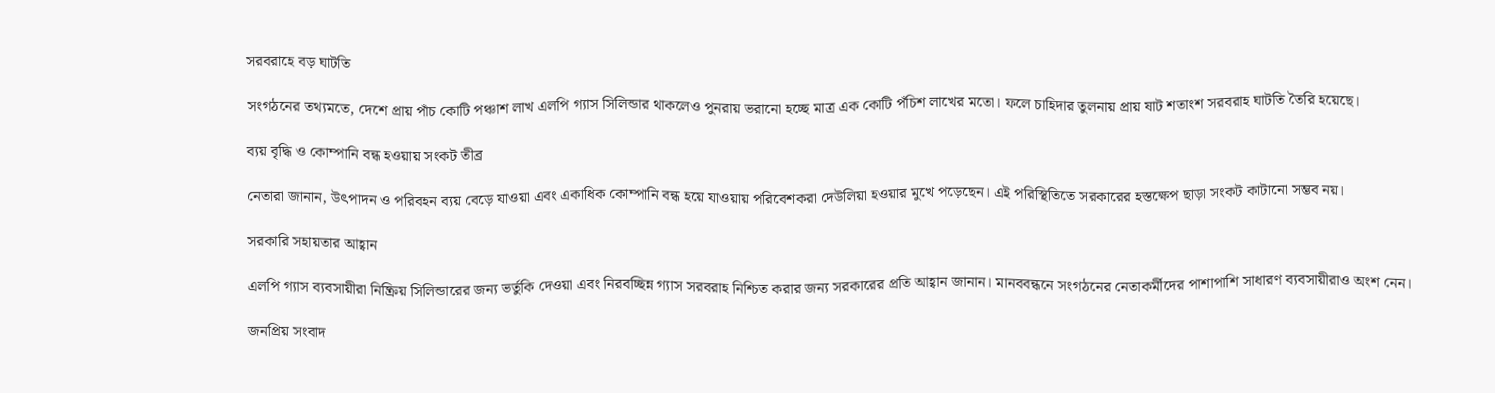সরবরাহে বড় ঘাটতি

সংগঠনের তথ্যমতে, দেশে প্রায় পাঁচ কোটি পঞ্চাশ লাখ এলপি গ্যাস সিলিন্ডার থাকলেও পুনরায় ভরানো হচ্ছে মাত্র এক কোটি পঁচিশ লাখের মতো। ফলে চাহিদার তুলনায় প্রায় ষাট শতাংশ সরবরাহ ঘাটতি তৈরি হয়েছে।

ব্যয় বৃদ্ধি ও কোম্পানি বন্ধ হওয়ায় সংকট তীব্র

নেতারা জানান, উৎপাদন ও পরিবহন ব্যয় বেড়ে যাওয়া এবং একাধিক কোম্পানি বন্ধ হয়ে যাওয়ায় পরিবেশকরা দেউলিয়া হওয়ার মুখে পড়েছেন। এই পরিস্থিতিতে সরকারের হস্তক্ষেপ ছাড়া সংকট কাটানো সম্ভব নয়।

সরকারি সহায়তার আহ্বান

এলপি গ্যাস ব্যবসায়ীরা নিষ্ক্রিয় সিলিন্ডারের জন্য ভর্তুকি দেওয়া এবং নিরবচ্ছিন্ন গ্যাস সরবরাহ নিশ্চিত করার জন্য সরকারের প্রতি আহ্বান জানান। মানববন্ধনে সংগঠনের নেতাকর্মীদের পাশাপাশি সাধারণ ব্যবসায়ীরাও অংশ নেন।

জনপ্রিয় সংবাদ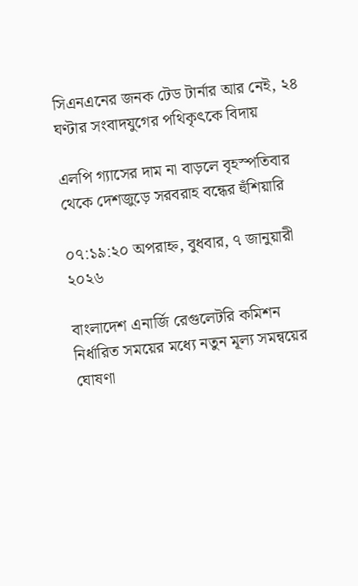সিএনএনের জনক টেড টার্নার আর নেই, ২৪ ঘণ্টার সংবাদযুগের পথিকৃৎকে বিদায়

এলপি গ্যাসের দাম না বাড়লে বৃহস্পতিবার থেকে দেশজুড়ে সরবরাহ বন্ধের হুঁশিয়ারি

০৭:১৯:২০ অপরাহ্ন, বুধবার, ৭ জানুয়ারী ২০২৬

বাংলাদেশ এনার্জি রেগুলেটরি কমিশন নির্ধারিত সময়ের মধ্যে নতুন মূল্য সমন্বয়ের ঘোষণা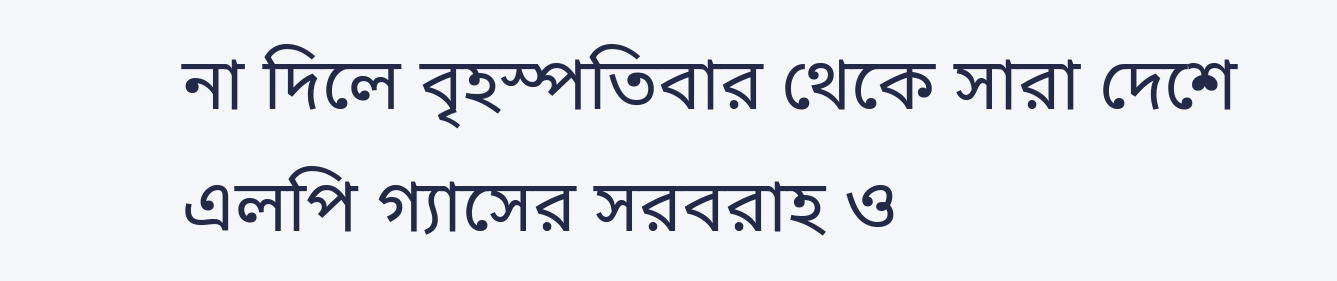না দিলে বৃহস্পতিবার থেকে সারা দেশে এলপি গ্যাসের সরবরাহ ও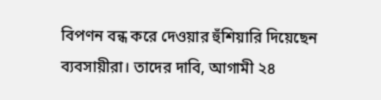বিপণন বন্ধ করে দেওয়ার হুঁশিয়ারি দিয়েছেন ব্যবসায়ীরা। তাদের দাবি, আগামী ২৪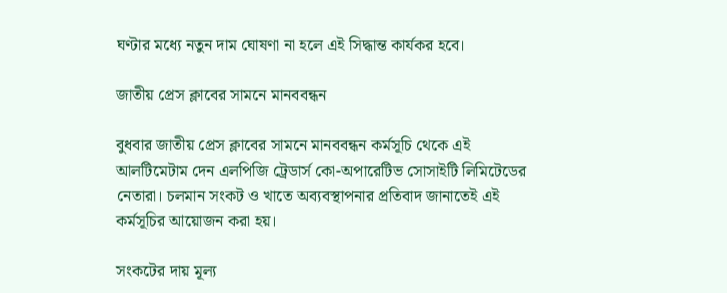ঘণ্টার মধ্যে নতুন দাম ঘোষণা না হলে এই সিদ্ধান্ত কার্যকর হবে।

জাতীয় প্রেস ক্লাবের সামনে মানববন্ধন

বুধবার জাতীয় প্রেস ক্লাবের সামনে মানববন্ধন কর্মসূচি থেকে এই আলটিমেটাম দেন এলপিজি ট্রেডার্স কো-অপারেটিভ সোসাইটি লিমিটেডের নেতারা। চলমান সংকট ও খাতে অব্যবস্থাপনার প্রতিবাদ জানাতেই এই কর্মসূচির আয়োজন করা হয়।

সংকটের দায় মূল্য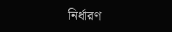নির্ধারণ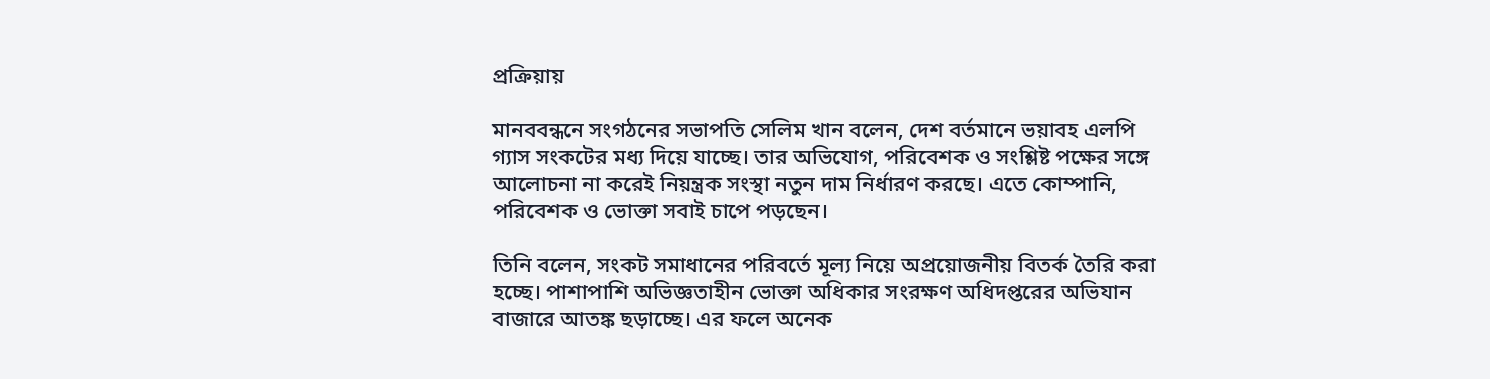প্রক্রিয়ায়

মানববন্ধনে সংগঠনের সভাপতি সেলিম খান বলেন, দেশ বর্তমানে ভয়াবহ এলপি গ্যাস সংকটের মধ্য দিয়ে যাচ্ছে। তার অভিযোগ, পরিবেশক ও সংশ্লিষ্ট পক্ষের সঙ্গে আলোচনা না করেই নিয়ন্ত্রক সংস্থা নতুন দাম নির্ধারণ করছে। এতে কোম্পানি, পরিবেশক ও ভোক্তা সবাই চাপে পড়ছেন।

তিনি বলেন, সংকট সমাধানের পরিবর্তে মূল্য নিয়ে অপ্রয়োজনীয় বিতর্ক তৈরি করা হচ্ছে। পাশাপাশি অভিজ্ঞতাহীন ভোক্তা অধিকার সংরক্ষণ অধিদপ্তরের অভিযান বাজারে আতঙ্ক ছড়াচ্ছে। এর ফলে অনেক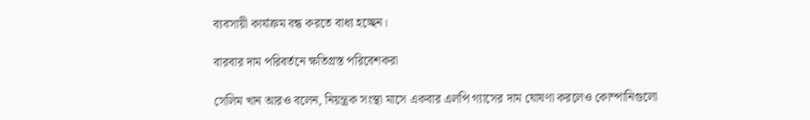ব্যবসায়ী কার্যক্রম বন্ধ করতে বাধ্য হচ্ছেন।

বারবার দাম পরিবর্তনে ক্ষতিগ্রস্ত পরিবেশকরা

সেলিম খান আরও বলেন, নিয়ন্ত্রক সংস্থা মাসে একবার এলপি গ্যাসের দাম ঘোষণা করলেও কোম্পানিগুলো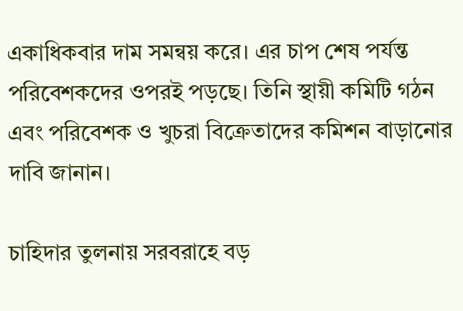একাধিকবার দাম সমন্বয় করে। এর চাপ শেষ পর্যন্ত পরিবেশকদের ওপরই পড়ছে। তিনি স্থায়ী কমিটি গঠন এবং পরিবেশক ও খুচরা বিক্রেতাদের কমিশন বাড়ানোর দাবি জানান।

চাহিদার তুলনায় সরবরাহে বড়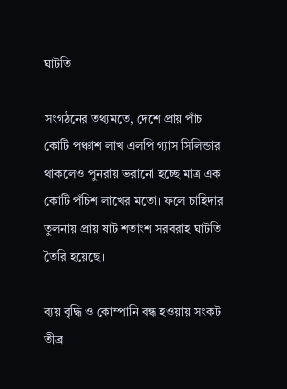ঘাটতি

সংগঠনের তথ্যমতে, দেশে প্রায় পাঁচ কোটি পঞ্চাশ লাখ এলপি গ্যাস সিলিন্ডার থাকলেও পুনরায় ভরানো হচ্ছে মাত্র এক কোটি পঁচিশ লাখের মতো। ফলে চাহিদার তুলনায় প্রায় ষাট শতাংশ সরবরাহ ঘাটতি তৈরি হয়েছে।

ব্যয় বৃদ্ধি ও কোম্পানি বন্ধ হওয়ায় সংকট তীব্র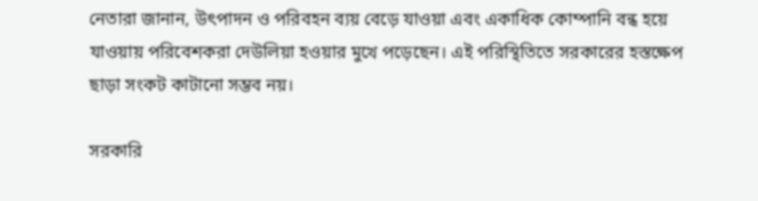নেতারা জানান, উৎপাদন ও পরিবহন ব্যয় বেড়ে যাওয়া এবং একাধিক কোম্পানি বন্ধ হয়ে যাওয়ায় পরিবেশকরা দেউলিয়া হওয়ার মুখে পড়েছেন। এই পরিস্থিতিতে সরকারের হস্তক্ষেপ ছাড়া সংকট কাটানো সম্ভব নয়।

সরকারি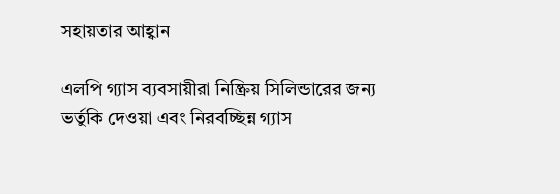সহায়তার আহ্বান

এলপি গ্যাস ব্যবসায়ীরা নিষ্ক্রিয় সিলিন্ডারের জন্য ভর্তুকি দেওয়া এবং নিরবচ্ছিন্ন গ্যাস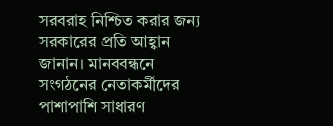সরবরাহ নিশ্চিত করার জন্য সরকারের প্রতি আহ্বান জানান। মানববন্ধনে সংগঠনের নেতাকর্মীদের পাশাপাশি সাধারণ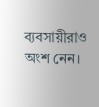ব্যবসায়ীরাও অংশ নেন।